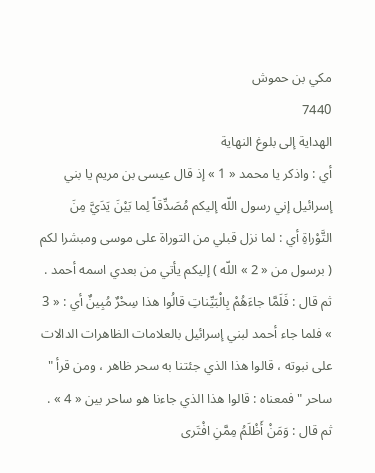مكي بن حموش
7440
الهداية إلى بلوغ النهاية
أي : واذكر يا محمد « 1 » إذ قال عيسى بن مريم يا بني إسرائيل إني رسول اللّه إليكم مُصَدِّقاً لِما بَيْنَ يَدَيَّ مِنَ التَّوْراةِ أي : لما نزل قبلي من التوراة على موسى ومبشرا لكم ( برسول من « 2 » اللّه ) إليكم يأتي من بعدي اسمه أحمد . ثم قال : فَلَمَّا جاءَهُمْ بِالْبَيِّناتِ قالُوا هذا سِحْرٌ مُبِينٌ أي : « 3 » فلما جاء أحمد لبني إسرائيل بالعلامات الظاهرات الدالات على نبوته ، قالوا هذا الذي جئتنا به سحر ظاهر ، ومن قرأ " ساحر " فمعناه : قالوا هذا الذي جاءنا هو ساحر بين « 4 » . ثم قال : وَمَنْ أَظْلَمُ مِمَّنِ افْتَرى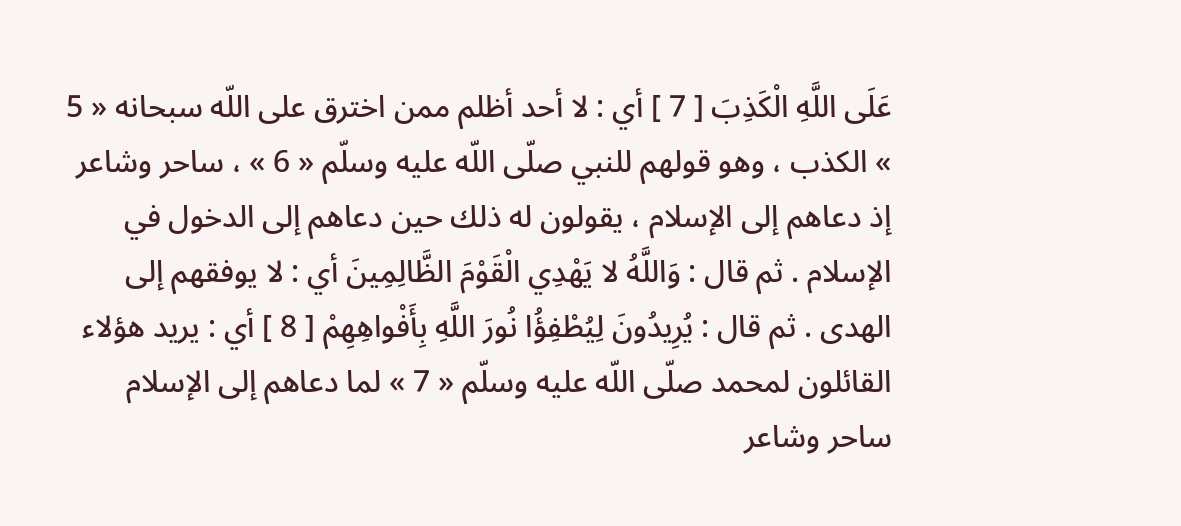عَلَى اللَّهِ الْكَذِبَ [ 7 ] أي : لا أحد أظلم ممن اخترق على اللّه سبحانه « 5 » الكذب ، وهو قولهم للنبي صلّى اللّه عليه وسلّم « 6 » ، ساحر وشاعر إذ دعاهم إلى الإسلام ، يقولون له ذلك حين دعاهم إلى الدخول في الإسلام . ثم قال : وَاللَّهُ لا يَهْدِي الْقَوْمَ الظَّالِمِينَ أي : لا يوفقهم إلى الهدى . ثم قال : يُرِيدُونَ لِيُطْفِؤُا نُورَ اللَّهِ بِأَفْواهِهِمْ [ 8 ] أي : يريد هؤلاء القائلون لمحمد صلّى اللّه عليه وسلّم « 7 » لما دعاهم إلى الإسلام ساحر وشاعر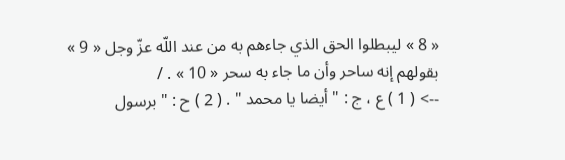« 8 » ليبطلوا الحق الذي جاءهم به من عند اللّه عزّ وجل « 9 » بقولهم إنه ساحر وأن ما جاء به سحر « 10 » . /
--> ( 1 ) ع ، ج : " أيضا يا محمد " . ( 2 ) ح : " برسول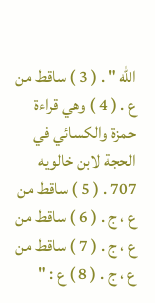اللّه " . ( 3 ) ساقط من ع . ( 4 ) وهي قراءة حمزة والكسائي في الحجة لابن خالويه 707 . ( 5 ) ساقط من ع ، ج . ( 6 ) ساقط من ع ، ج . ( 7 ) ساقط من ع ، ج . ( 8 ) ع : "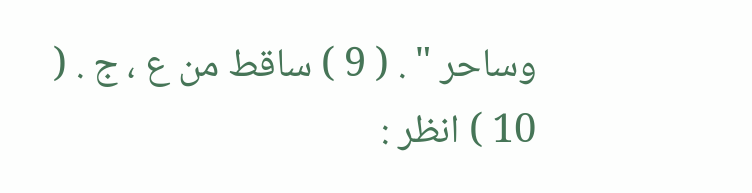وساحر " . ( 9 ) ساقط من ع ، ج . ( 10 ) انظر :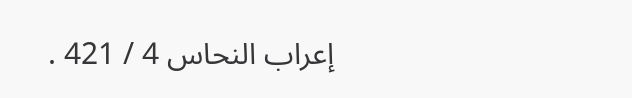إعراب النحاس 4 / 421 .